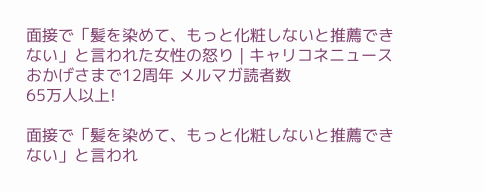面接で「髪を染めて、もっと化粧しないと推薦できない」と言われた女性の怒り | キャリコネニュース
おかげさまで12周年 メルマガ読者数
65万人以上!

面接で「髪を染めて、もっと化粧しないと推薦できない」と言われ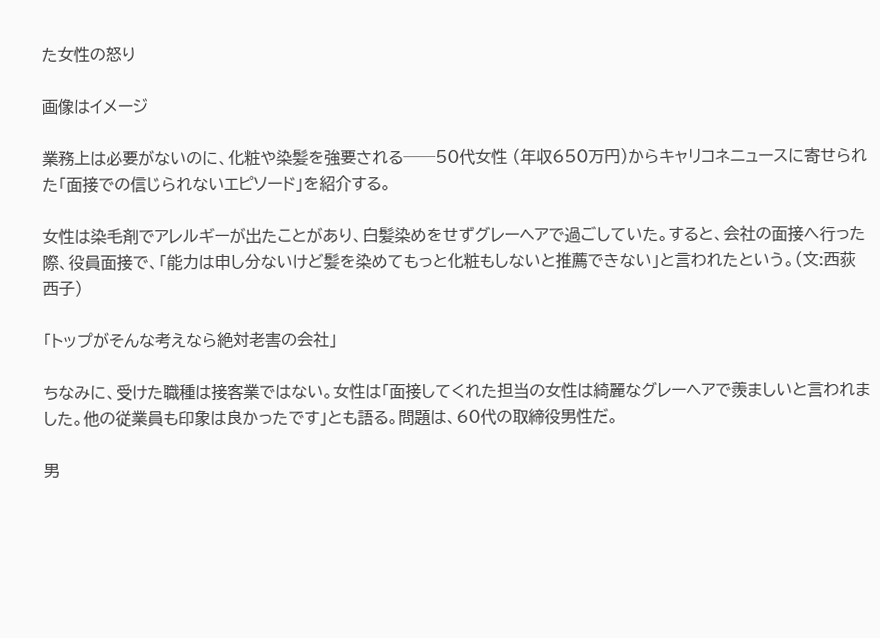た女性の怒り

画像はイメージ

業務上は必要がないのに、化粧や染髪を強要される──50代女性 (年収650万円)からキャリコネニュースに寄せられた「面接での信じられないエピソード」を紹介する。

女性は染毛剤でアレルギーが出たことがあり、白髪染めをせずグレーヘアで過ごしていた。すると、会社の面接へ行った際、役員面接で、「能力は申し分ないけど髪を染めてもっと化粧もしないと推薦できない」と言われたという。(文:西荻西子)

「トップがそんな考えなら絶対老害の会社」

ちなみに、受けた職種は接客業ではない。女性は「面接してくれた担当の女性は綺麗なグレーヘアで羨ましいと言われました。他の従業員も印象は良かったです」とも語る。問題は、60代の取締役男性だ。

男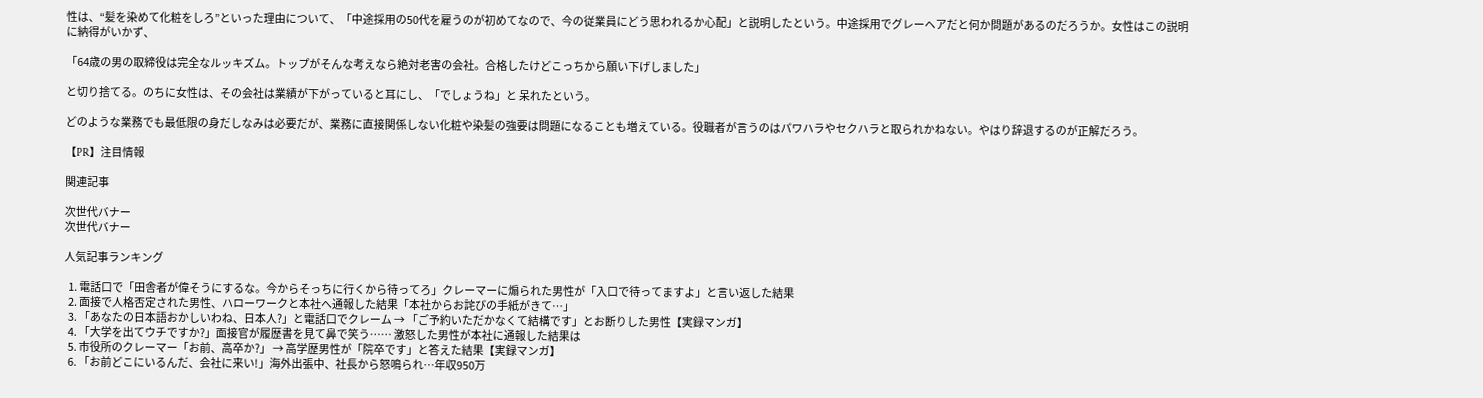性は、“髪を染めて化粧をしろ”といった理由について、「中途採用の50代を雇うのが初めてなので、今の従業員にどう思われるか心配」と説明したという。中途採用でグレーヘアだと何か問題があるのだろうか。女性はこの説明に納得がいかず、

「64歳の男の取締役は完全なルッキズム。トップがそんな考えなら絶対老害の会社。合格したけどこっちから願い下げしました」

と切り捨てる。のちに女性は、その会社は業績が下がっていると耳にし、「でしょうね」と 呆れたという。

どのような業務でも最低限の身だしなみは必要だが、業務に直接関係しない化粧や染髪の強要は問題になることも増えている。役職者が言うのはパワハラやセクハラと取られかねない。やはり辞退するのが正解だろう。

【PR】注目情報

関連記事

次世代バナー
次世代バナー

人気記事ランキング

  1. 電話口で「田舎者が偉そうにするな。今からそっちに行くから待ってろ」クレーマーに煽られた男性が「入口で待ってますよ」と言い返した結果
  2. 面接で人格否定された男性、ハローワークと本社へ通報した結果「本社からお詫びの手紙がきて…」
  3. 「あなたの日本語おかしいわね、日本人?」と電話口でクレーム → 「ご予約いただかなくて結構です」とお断りした男性【実録マンガ】
  4. 「大学を出てウチですか?」面接官が履歴書を見て鼻で笑う…… 激怒した男性が本社に通報した結果は
  5. 市役所のクレーマー「お前、高卒か?」 → 高学歴男性が「院卒です」と答えた結果【実録マンガ】
  6. 「お前どこにいるんだ、会社に来い!」海外出張中、社長から怒鳴られ…年収950万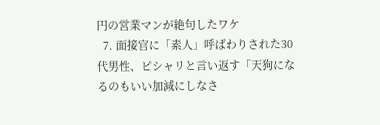円の営業マンが絶句したワケ
  7. 面接官に「素人」呼ばわりされた30代男性、ピシャリと言い返す「天狗になるのもいい加減にしなさ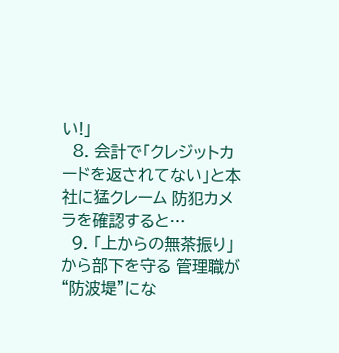い!」
  8. 会計で「クレジットカードを返されてない」と本社に猛クレーム 防犯カメラを確認すると…
  9. 「上からの無茶振り」から部下を守る 管理職が“防波堤”にな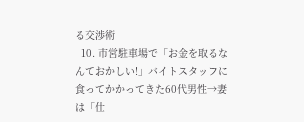る交渉術
  10. 市営駐車場で「お金を取るなんておかしい!」バイトスタッフに食ってかかってきた60代男性→妻は「仕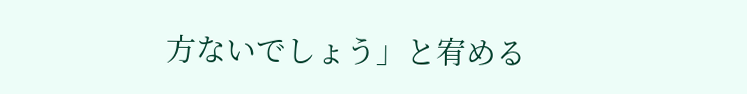方ないでしょう」と宥める